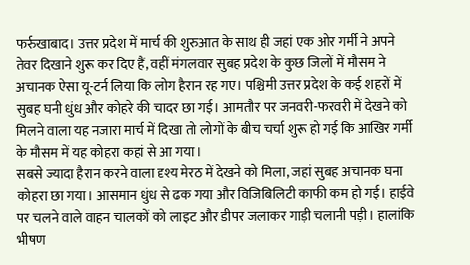फर्रुखाबाद। उत्तर प्रदेश में मार्च की शुरुआत के साथ ही जहां एक ओर गर्मी ने अपने तेवर दिखाने शुरू कर दिए हैं, वहीं मंगलवार सुबह प्रदेश के कुछ जिलों में मौसम ने अचानक ऐसा यू-टर्न लिया कि लोग हैरान रह गए। पश्चिमी उत्तर प्रदेश के कई शहरों में सुबह घनी धुंध और कोहरे की चादर छा गई। आमतौर पर जनवरी-फरवरी में देखने को मिलने वाला यह नजारा मार्च में दिखा तो लोगों के बीच चर्चा शुरू हो गई कि आखिर गर्मी के मौसम में यह कोहरा कहां से आ गया।
सबसे ज्यादा हैरान करने वाला दृश्य मेरठ में देखने को मिला, जहां सुबह अचानक घना कोहरा छा गया। आसमान धुंध से ढक गया और विजिबिलिटी काफी कम हो गई। हाईवे पर चलने वाले वाहन चालकों को लाइट और डीपर जलाकर गाड़ी चलानी पड़ी। हालांकि भीषण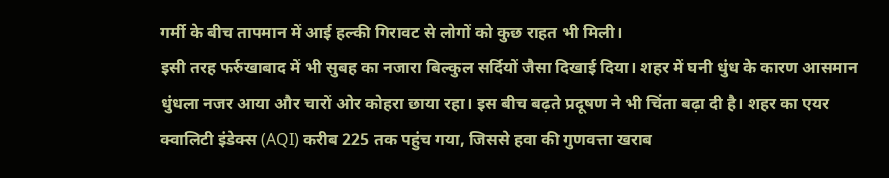गर्मी के बीच तापमान में आई हल्की गिरावट से लोगों को कुछ राहत भी मिली।
इसी तरह फर्रुखाबाद में भी सुबह का नजारा बिल्कुल सर्दियों जैसा दिखाई दिया। शहर में घनी धुंध के कारण आसमान धुंधला नजर आया और चारों ओर कोहरा छाया रहा। इस बीच बढ़ते प्रदूषण ने भी चिंता बढ़ा दी है। शहर का एयर क्वालिटी इंडेक्स (AQI) करीब 225 तक पहुंच गया, जिससे हवा की गुणवत्ता खराब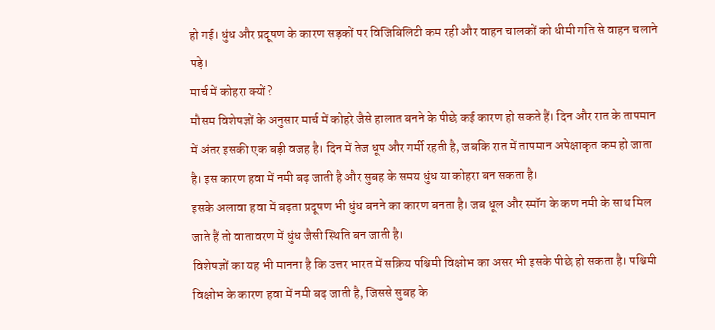हो गई। धुंध और प्रदूषण के कारण सड़कों पर विजिबिलिटी कम रही और वाहन चालकों को धीमी गति से वाहन चलाने पड़े।
मार्च में कोहरा क्यों?
मौसम विशेषज्ञों के अनुसार मार्च में कोहरे जैसे हालात बनने के पीछे कई कारण हो सकते हैं। दिन और रात के तापमान में अंतर इसकी एक बड़ी वजह है। दिन में तेज धूप और गर्मी रहती है, जबकि रात में तापमान अपेक्षाकृत कम हो जाता है। इस कारण हवा में नमी बढ़ जाती है और सुबह के समय धुंध या कोहरा बन सकता है।
इसके अलावा हवा में बढ़ता प्रदूषण भी धुंध बनने का कारण बनता है। जब धूल और स्मॉग के कण नमी के साथ मिल जाते हैं तो वातावरण में धुंध जैसी स्थिति बन जाती है।
विशेषज्ञों का यह भी मानना है कि उत्तर भारत में सक्रिय पश्चिमी विक्षोभ का असर भी इसके पीछे हो सकता है। पश्चिमी विक्षोभ के कारण हवा में नमी बढ़ जाती है, जिससे सुबह के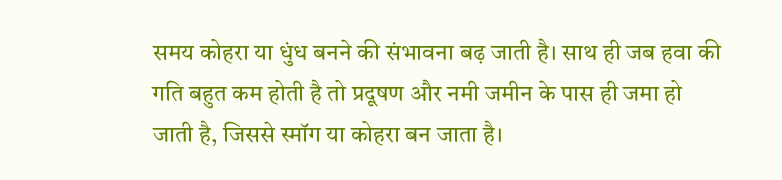समय कोहरा या धुंध बनने की संभावना बढ़ जाती है। साथ ही जब हवा की गति बहुत कम होती है तो प्रदूषण और नमी जमीन के पास ही जमा हो जाती है, जिससे स्मॉग या कोहरा बन जाता है।